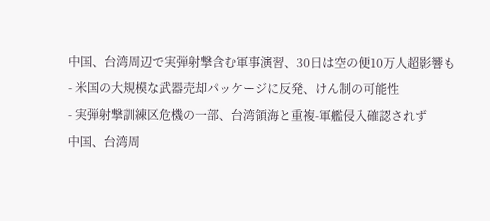中国、台湾周辺で実弾射撃含む軍事演習、30日は空の便10万人超影響も
- 米国の大規模な武器売却パッケージに反発、けん制の可能性
- 実弾射撃訓練区危機の一部、台湾領海と重複-軍艦侵入確認されず
中国、台湾周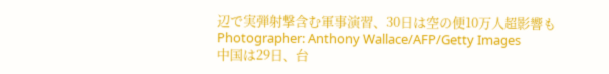辺で実弾射撃含む軍事演習、30日は空の便10万人超影響も
Photographer: Anthony Wallace/AFP/Getty Images
中国は29日、台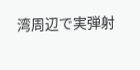湾周辺で実弾射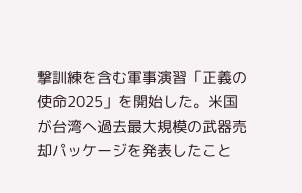撃訓練を含む軍事演習「正義の使命2025」を開始した。米国が台湾へ過去最大規模の武器売却パッケージを発表したこと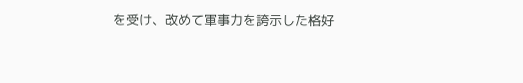を受け、改めて軍事力を誇示した格好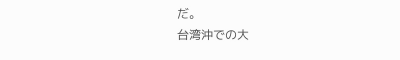だ。
台湾沖での大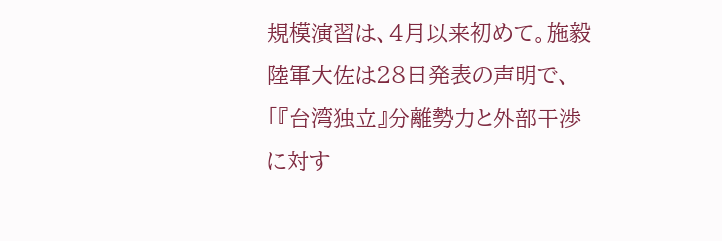規模演習は、4月以来初めて。施毅陸軍大佐は28日発表の声明で、「『台湾独立』分離勢力と外部干渉に対す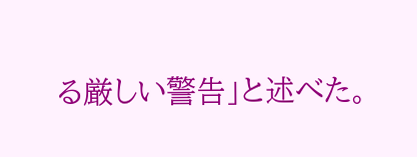る厳しい警告」と述べた。